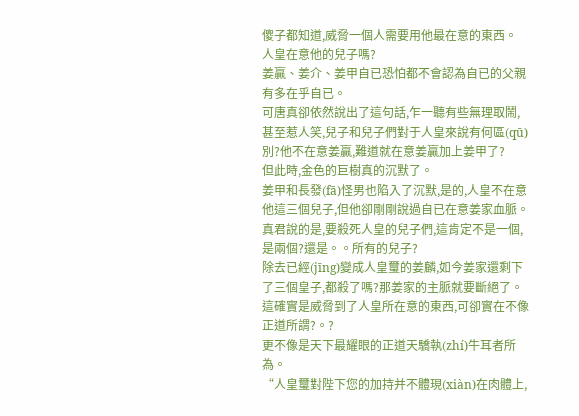傻子都知道,威脅一個人需要用他最在意的東西。
人皇在意他的兒子嗎?
姜贏、姜介、姜甲自已恐怕都不會認為自已的父親有多在乎自已。
可唐真卻依然說出了這句話,乍一聽有些無理取鬧,甚至惹人笑,兒子和兒子們對于人皇來說有何區(qū)別?他不在意姜贏,難道就在意姜贏加上姜甲了?
但此時,金色的巨樹真的沉默了。
姜甲和長發(fā)怪男也陷入了沉默,是的,人皇不在意他這三個兒子,但他卻剛剛說過自已在意姜家血脈。
真君說的是,要殺死人皇的兒子們,這肯定不是一個,是兩個?還是。。所有的兒子?
除去已經(jīng)變成人皇璽的姜麟,如今姜家還剩下了三個皇子,都殺了嗎?那姜家的主脈就要斷絕了。
這確實是威脅到了人皇所在意的東西,可卻實在不像正道所謂?。?
更不像是天下最耀眼的正道天驕執(zhí)牛耳者所為。
“人皇璽對陛下您的加持并不體現(xiàn)在肉體上,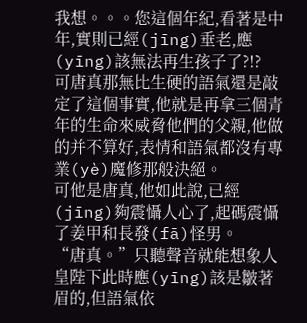我想。。。您這個年紀,看著是中年,實則已經(jīng)垂老,應(yīng)該無法再生孩子了?!?
可唐真那無比生硬的語氣還是敲定了這個事實,他就是再拿三個青年的生命來威脅他們的父親,他做的并不算好,表情和語氣都沒有專業(yè)魔修那般決絕。
可他是唐真,他如此說,已經(jīng)夠震懾人心了,起碼震懾了姜甲和長發(fā)怪男。
“唐真。”只聽聲音就能想象人皇陛下此時應(yīng)該是皺著眉的,但語氣依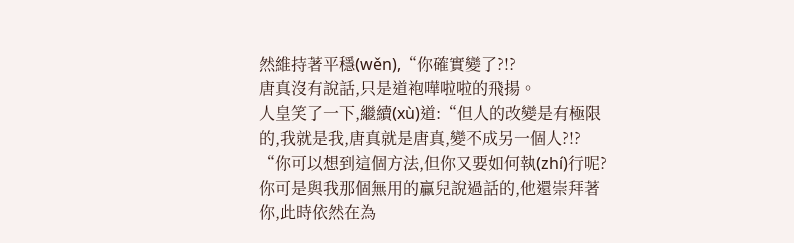然維持著平穩(wěn),“你確實變了?!?
唐真沒有說話,只是道袍嘩啦啦的飛揚。
人皇笑了一下,繼續(xù)道:“但人的改變是有極限的,我就是我,唐真就是唐真,變不成另一個人?!?
“你可以想到這個方法,但你又要如何執(zhí)行呢?你可是與我那個無用的贏兒說過話的,他還崇拜著你,此時依然在為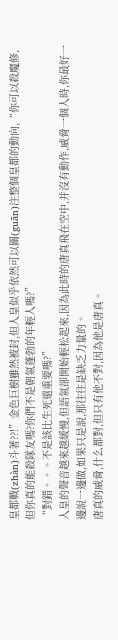皇都戰(zhàn)斗著??!”金色巨樹雖然被封,但人皇似乎依然可以關(guān)注整個皇都的動向,“你可以殺魔修,但你真的能殺隊友嗎?你們不是朝氣蓬勃的年輕人嗎?”
“對錯。。。不是該比生死還重要嗎?”
人皇的聲音越來越緩慢,但語氣卻開始輕松起來,因為此時的唐真飛在空中,并沒有動作,威脅一個人時,你最好一邊說一邊做,如果只是說,那往往是缺乏力量的。
唐真的威脅,什么都對,但只有他不對,因為他是唐真。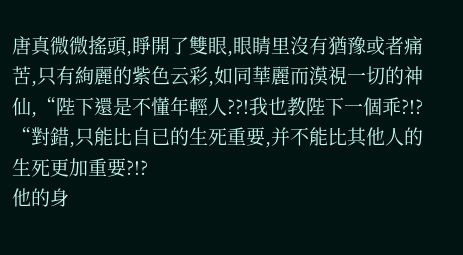唐真微微搖頭,睜開了雙眼,眼睛里沒有猶豫或者痛苦,只有絢麗的紫色云彩,如同華麗而漠視一切的神仙,“陛下還是不懂年輕人??!我也教陛下一個乖?!?
“對錯,只能比自已的生死重要,并不能比其他人的生死更加重要?!?
他的身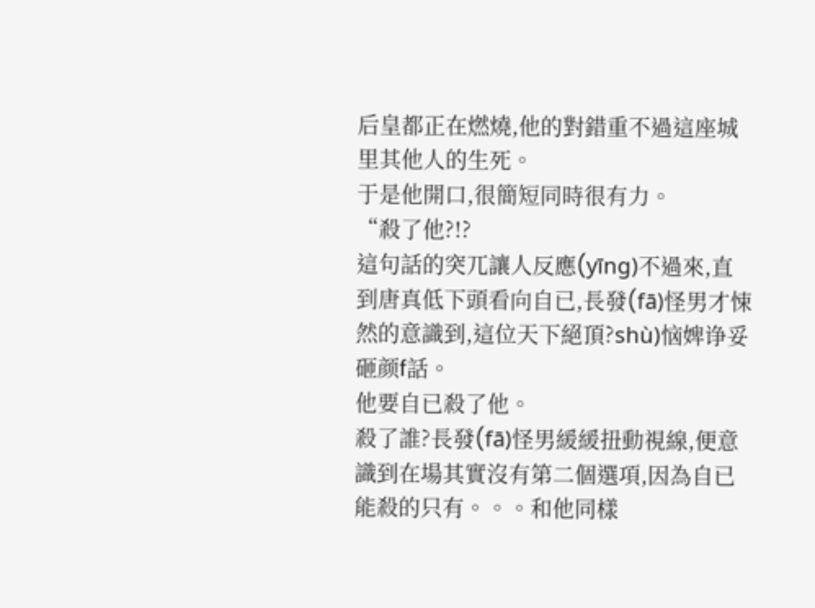后皇都正在燃燒,他的對錯重不過這座城里其他人的生死。
于是他開口,很簡短同時很有力。
“殺了他?!?
這句話的突兀讓人反應(yīng)不過來,直到唐真低下頭看向自已,長發(fā)怪男才悚然的意識到,這位天下絕頂?shù)恼婢诤妥砸颜f話。
他要自已殺了他。
殺了誰?長發(fā)怪男緩緩扭動視線,便意識到在場其實沒有第二個選項,因為自已能殺的只有。。。和他同樣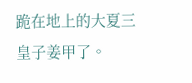跪在地上的大夏三皇子姜甲了。